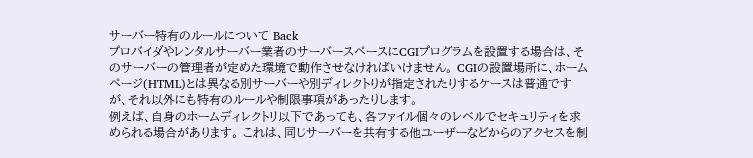サーバー特有のルールについて Back
プロバイダやレンタルサーバー業者のサーバースペースにCGIプログラムを設置する場合は、そのサーバーの管理者が定めた環境で動作させなければいけません。 CGIの設置場所に、ホームページ(HTML)とは異なる別サーバーや別ディレクトりが指定されたりするケースは普通ですが、それ以外にも特有のルールや制限事項があったりします。
例えば、自身のホームディレクトリ以下であっても、各ファイル個々のレベルでセキュリティを求められる場合があります。 これは、同じサーバーを共有する他ユーザーなどからのアクセスを制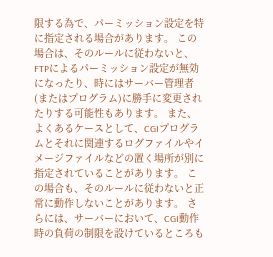限する為で、パーミッション設定を特に指定される場合があります。 この場合は、そのルールに従わないと、FTPによるパーミッション設定が無効になったり、時にはサーバー管理者(またはプログラム)に勝手に変更されたりする可能性もあります。 また、よくあるケースとして、CGIプログラムとそれに関連するログファイルやイメージファイルなどの置く場所が別に指定されていることがあります。 この場合も、そのルールに従わないと正常に動作しないことがあります。 さらには、サーバーにおいて、CGI動作時の負荷の制限を設けているところも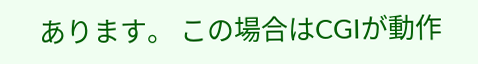あります。 この場合はCGIが動作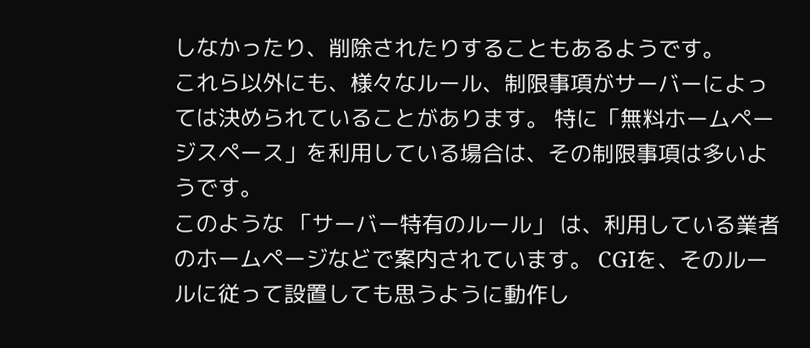しなかったり、削除されたりすることもあるようです。
これら以外にも、様々なルール、制限事項がサーバーによっては決められていることがあります。 特に「無料ホームページスペース」を利用している場合は、その制限事項は多いようです。
このような 「サーバー特有のルール」 は、利用している業者のホームページなどで案内されています。 CGIを、そのルールに従って設置しても思うように動作し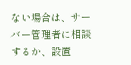ない場合は、サーバー管理者に相談するか、設置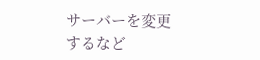サーバーを変更するなど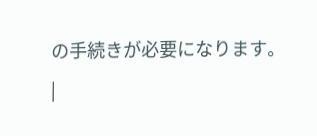の手続きが必要になります。
|